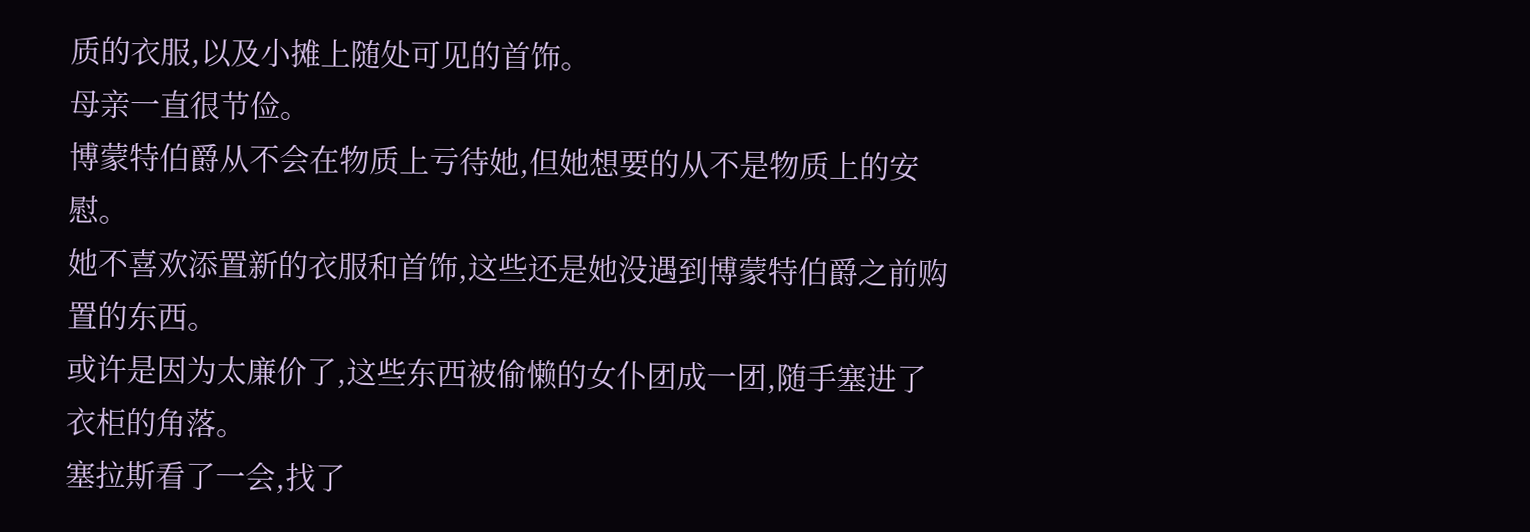质的衣服,以及小摊上随处可见的首饰。
母亲一直很节俭。
博蒙特伯爵从不会在物质上亏待她,但她想要的从不是物质上的安慰。
她不喜欢添置新的衣服和首饰,这些还是她没遇到博蒙特伯爵之前购置的东西。
或许是因为太廉价了,这些东西被偷懒的女仆团成一团,随手塞进了衣柜的角落。
塞拉斯看了一会,找了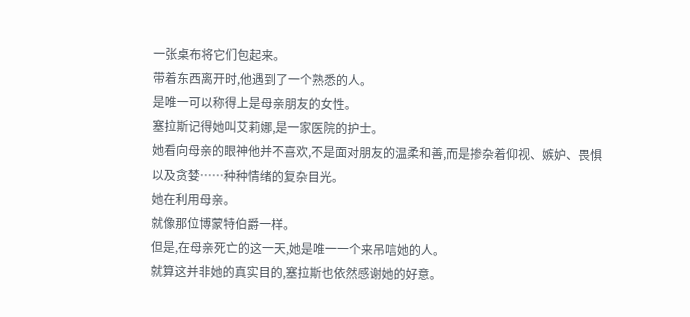一张桌布将它们包起来。
带着东西离开时,他遇到了一个熟悉的人。
是唯一可以称得上是母亲朋友的女性。
塞拉斯记得她叫艾莉娜,是一家医院的护士。
她看向母亲的眼神他并不喜欢,不是面对朋友的温柔和善,而是掺杂着仰视、嫉妒、畏惧以及贪婪……种种情绪的复杂目光。
她在利用母亲。
就像那位博蒙特伯爵一样。
但是,在母亲死亡的这一天,她是唯一一个来吊唁她的人。
就算这并非她的真实目的,塞拉斯也依然感谢她的好意。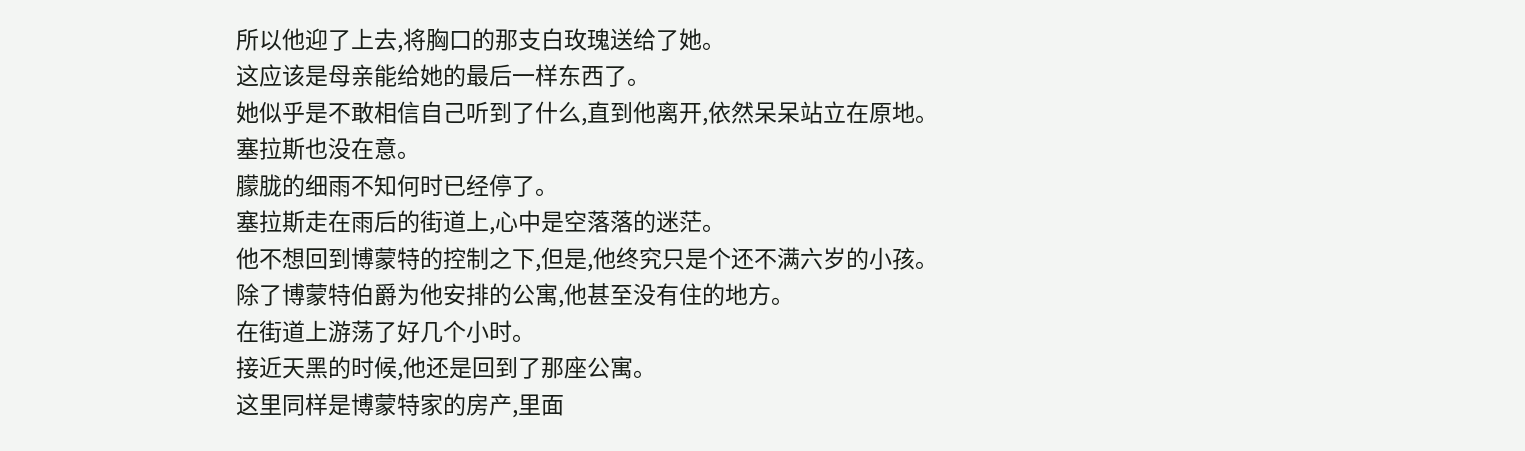所以他迎了上去,将胸口的那支白玫瑰送给了她。
这应该是母亲能给她的最后一样东西了。
她似乎是不敢相信自己听到了什么,直到他离开,依然呆呆站立在原地。
塞拉斯也没在意。
朦胧的细雨不知何时已经停了。
塞拉斯走在雨后的街道上,心中是空落落的迷茫。
他不想回到博蒙特的控制之下,但是,他终究只是个还不满六岁的小孩。
除了博蒙特伯爵为他安排的公寓,他甚至没有住的地方。
在街道上游荡了好几个小时。
接近天黑的时候,他还是回到了那座公寓。
这里同样是博蒙特家的房产,里面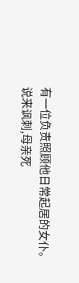有一位负责照顾他日常起居的女仆。
说来讽刺,母亲死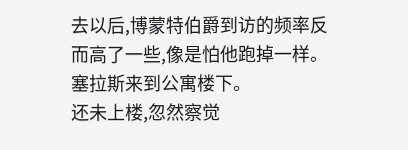去以后,博蒙特伯爵到访的频率反而高了一些,像是怕他跑掉一样。
塞拉斯来到公寓楼下。
还未上楼,忽然察觉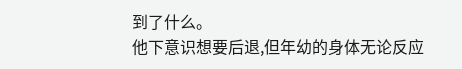到了什么。
他下意识想要后退,但年幼的身体无论反应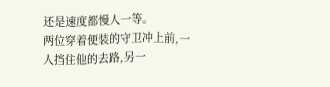还是速度都慢人一等。
两位穿着便装的守卫冲上前,一人挡住他的去路,另一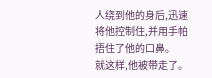人绕到他的身后,迅速将他控制住,并用手帕捂住了他的口鼻。
就这样,他被带走了。